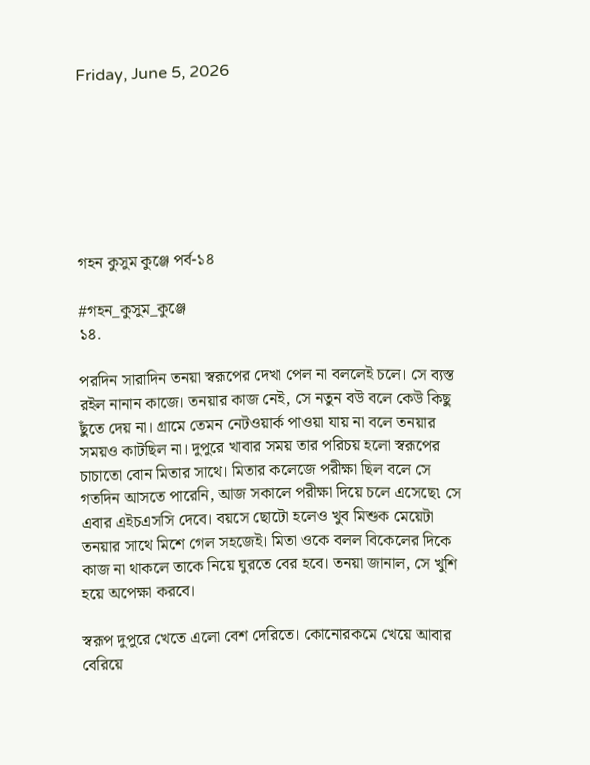Friday, June 5, 2026







গহন কুসুম কুঞ্জে পর্ব-১৪

#গহন_কুসুম_কুঞ্জে
১৪.

পরদিন সারাদিন তনয়া স্বরূপের দেখা পেল না বললেই চলে। সে ব্যস্ত রইল নানান কাজে। তনয়ার কাজ নেই, সে নতুন বউ বলে কেউ কিছু ছুঁতে দেয় না। গ্রামে তেমন নেটওয়ার্ক পাওয়া যায় না বলে তনয়ার সময়ও কাটছিল না। দুপুরে খাবার সময় তার পরিচয় হলো স্বরূপের চাচাতো বোন মিতার সাথে। মিতার কলেজে পরীক্ষা ছিল বলে সে গতদিন আসতে পারেনি, আজ সকালে পরীক্ষা দিয়ে চলে এসেছে৷ সে এবার এইচএসসি দেবে। বয়সে ছোটো হলেও খুব মিশুক মেয়েটা তনয়ার সাথে মিশে গেল সহজেই। মিতা ওকে বলল বিকেলের দিকে কাজ না থাকলে তাকে নিয়ে ঘুরতে বের হবে। তনয়া জানাল, সে খুশি হয়ে অপেক্ষা করবে।

স্বরূপ দুপুরে খেতে এলো বেশ দেরিতে। কোনোরকমে খেয়ে আবার বেরিয়ে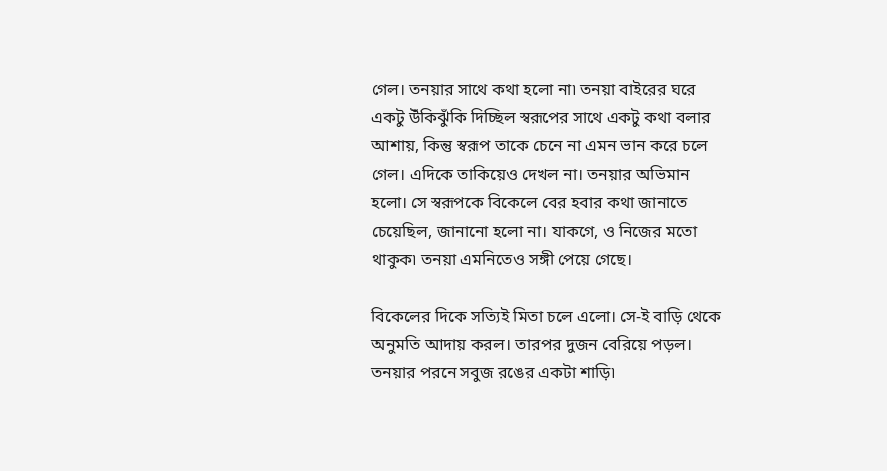গেল। তনয়ার সাথে কথা হলো না৷ তনয়া বাইরের ঘরে একটু উঁকিঝুঁকি দিচ্ছিল স্বরূপের সাথে একটু কথা বলার আশায়, কিন্তু স্বরূপ তাকে চেনে না এমন ভান করে চলে গেল। এদিকে তাকিয়েও দেখল না। তনয়ার অভিমান হলো। সে স্বরূপকে বিকেলে বের হবার কথা জানাতে চেয়েছিল, জানানো হলো না। যাকগে, ও নিজের মতো থাকুক৷ তনয়া এমনিতেও সঙ্গী পেয়ে গেছে।

বিকেলের দিকে সত্যিই মিতা চলে এলো। সে-ই বাড়ি থেকে অনুমতি আদায় করল। তারপর দুজন বেরিয়ে পড়ল। তনয়ার পরনে সবুজ রঙের একটা শাড়ি৷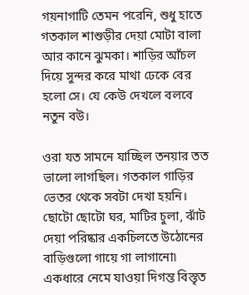গয়নাগাটি তেমন পরেনি, শুধু হাতে গতকাল শাশুড়ীর দেয়া মোটা বালা আর কানে ঝুমকা। শাড়ির আঁচল দিয়ে সুন্দর করে মাথা ঢেকে বের হলো সে। যে কেউ দেখলে বলবে নতুন বউ।

ওরা যত সামনে যাচ্ছিল তনয়ার তত ভালো লাগছিল। গতকাল গাড়ির ভেতর থেকে সবটা দেখা হয়নি। ছোটো ছোটো ঘর, মাটির চুলা, ঝাঁট দেয়া পরিষ্কার একচিলতে উঠোনের বাড়িগুলো গায়ে গা লাগানো৷ একধারে নেমে যাওয়া দিগন্ত বিস্তৃত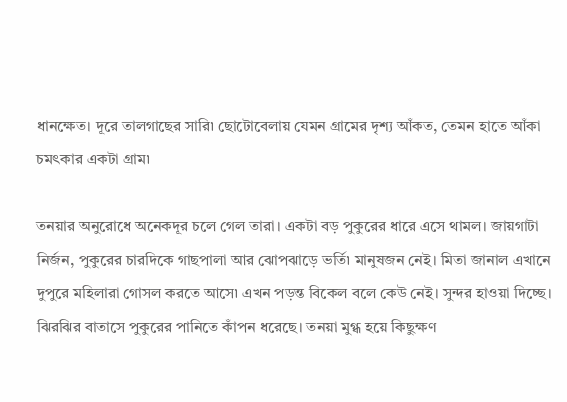ধানক্ষেত। দূরে তালগাছের সারি৷ ছোটোবেলায় যেমন গ্রামের দৃশ্য আঁকত, তেমন হাতে আঁকা চমৎকার একটা গ্রাম৷

তনয়ার অনুরোধে অনেকদূর চলে গেল তারা। একটা বড় পুকুরের ধারে এসে থামল। জায়গাটা নির্জন, পুকুরের চারদিকে গাছপালা আর ঝোপঝাড়ে ভর্তি৷ মানুষজন নেই। মিতা জানাল এখানে দুপুরে মহিলারা গোসল করতে আসে৷ এখন পড়ন্ত বিকেল বলে কেউ নেই। সুন্দর হাওয়া দিচ্ছে। ঝিরঝির বাতাসে পুকুরের পানিতে কাঁপন ধরেছে। তনয়া মুগ্ধ হয়ে কিছুক্ষণ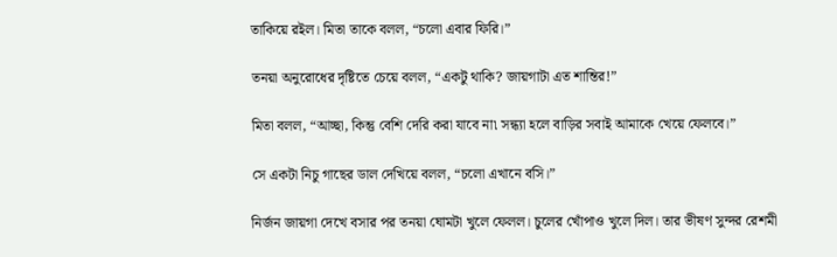তাকিয়ে রইল। মিতা তাকে বলল, “চলো এবার ফিরি।”

তনয়া অনুরোধের দৃষ্টিতে চেয়ে বলল, “একটু থাকি? জায়গাটা এত শান্তির!”

মিতা বলল, “আচ্ছা, কিন্তু বেশি দেরি করা যাবে না৷ সন্ধ্যা হলে বাড়ির সবাই আমাকে খেয়ে ফেলবে।”

সে একটা নিচু গাছের ডাল দেখিয়ে বলল, “চলো এখানে বসি।”

নির্জন জায়গা দেখে বসার পর তনয়া ঘোমটা খুলে ফেলল। চুলের খোঁপাও খুলে দিল। তার ভীষণ সুন্দর রেশমী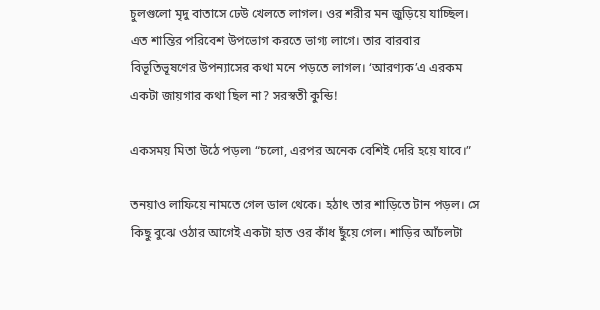চুলগুলো মৃদু বাতাসে ঢেউ খেলতে লাগল। ওর শরীর মন জুড়িয়ে যাচ্ছিল। এত শান্তির পরিবেশ উপভোগ করতে ভাগ্য লাগে। তার বারবার বিভূতিভূষণের উপন্যাসের কথা মনে পড়তে লাগল। ‘আরণ্যক’এ এরকম একটা জায়গার কথা ছিল না? সরস্বতী কুন্ডি!

একসময় মিতা উঠে পড়ল৷ “চলো, এরপর অনেক বেশিই দেরি হয়ে যাবে।”

তনয়াও লাফিয়ে নামতে গেল ডাল থেকে। হঠাৎ তার শাড়িতে টান পড়ল। সে কিছু বুঝে ওঠার আগেই একটা হাত ওর কাঁধ ছুঁয়ে গেল। শাড়ির আঁচলটা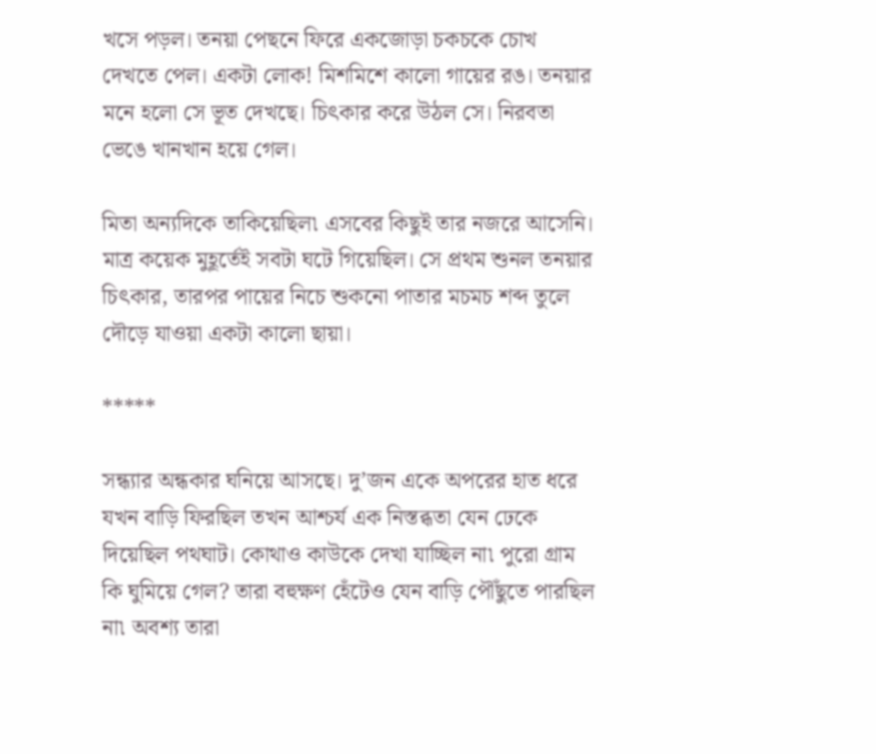খসে পড়ল। তনয়া পেছনে ফিরে একজোড়া চকচকে চোখ দেখতে পেল। একটা লোক! মিশমিশে কালো গায়ের রঙ। তনয়ার মনে হলো সে ভূত দেখছে। চিৎকার করে উঠল সে। নিরবতা ভেঙে খানখান হয়ে গেল।

মিতা অন্যদিকে তাকিয়েছিল৷ এসবের কিছুই তার নজরে আসেনি। মাত্র কয়েক মুহূর্তেই সবটা ঘটে গিয়েছিল। সে প্রথম শুনল তনয়ার চিৎকার, তারপর পায়ের নিচে শুকনো পাতার মচমচ শব্দ তুলে দৌড়ে যাওয়া একটা কালো ছায়া।

*****

সন্ধ্যার অন্ধকার ঘনিয়ে আসছে। দু’জন একে অপরের হাত ধরে যখন বাড়ি ফিরছিল তখন আশ্চর্য এক নিস্তব্ধতা যেন ঢেকে দিয়েছিল পথঘাট। কোথাও কাউকে দেখা যাচ্ছিল না৷ পুরো গ্রাম কি ঘুমিয়ে গেল? তারা বহুক্ষণ হেঁটেও যেন বাড়ি পৌঁছুতে পারছিল না৷ অবশ্য তারা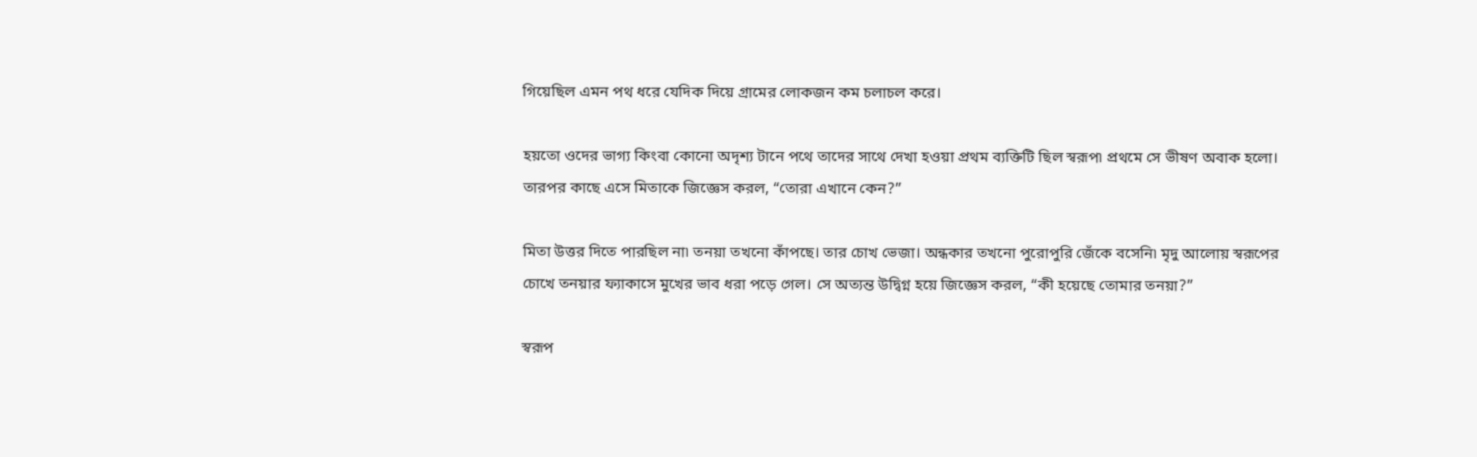গিয়েছিল এমন পথ ধরে যেদিক দিয়ে গ্রামের লোকজন কম চলাচল করে।

হয়তো ওদের ভাগ্য কিংবা কোনো অদৃশ্য টানে পথে তাদের সাথে দেখা হওয়া প্রথম ব্যক্তিটি ছিল স্বরূপ৷ প্রথমে সে ভীষণ অবাক হলো। তারপর কাছে এসে মিতাকে জিজ্ঞেস করল, “তোরা এখানে কেন?”

মিতা উত্তর দিতে পারছিল না৷ তনয়া তখনো কাঁপছে। তার চোখ ভেজা। অন্ধকার তখনো পুরোপুরি জেঁকে বসেনি৷ মৃদু আলোয় স্বরূপের চোখে তনয়ার ফ্যাকাসে মুখের ভাব ধরা পড়ে গেল। সে অত্যন্ত উদ্বিগ্ন হয়ে জিজ্ঞেস করল, “কী হয়েছে তোমার তনয়া?”

স্বরূপ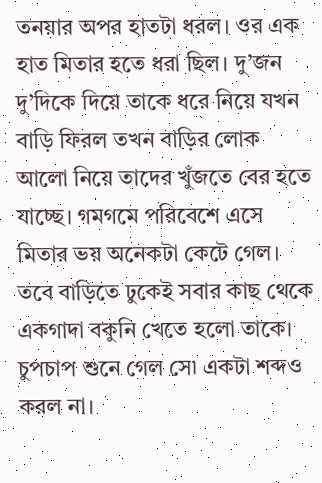তনয়ার অপর হাতটা ধরল। ওর এক হাত মিতার হতে ধরা ছিল। দু’জন দু’দিকে দিয়ে তাকে ধরে নিয়ে যখন বাড়ি ফিরল তখন বাড়ির লোক আলো নিয়ে তাদের খুঁজতে বের হতে যাচ্ছে। গমগমে পরিবেশে এসে মিতার ভয় অনেকটা কেটে গেল। তবে বাড়িতে ঢুকেই সবার কাছ থেকে একগাদা বকুনি খেতে হলো তাকে। চুপচাপ শুনে গেল সে৷ একটা শব্দও করল না।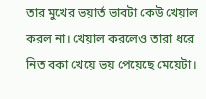তার মুখের ভয়ার্ত ভাবটা কেউ খেয়াল করল না। খেয়াল করলেও তারা ধরে নিত বকা খেয়ে ভয় পেয়েছে মেয়েটা।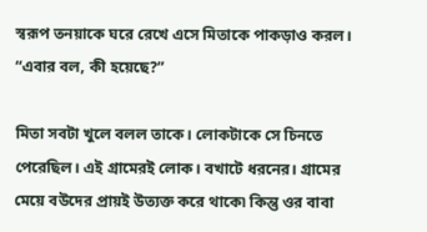স্বরূপ তনয়াকে ঘরে রেখে এসে মিতাকে পাকড়াও করল। “এবার বল, কী হয়েছে?”

মিতা সবটা খুলে বলল তাকে। লোকটাকে সে চিনতে পেরেছিল। এই গ্রামেরই লোক। বখাটে ধরনের। গ্রামের মেয়ে বউদের প্রায়ই উত্যক্ত করে থাকে৷ কিন্তু ওর বাবা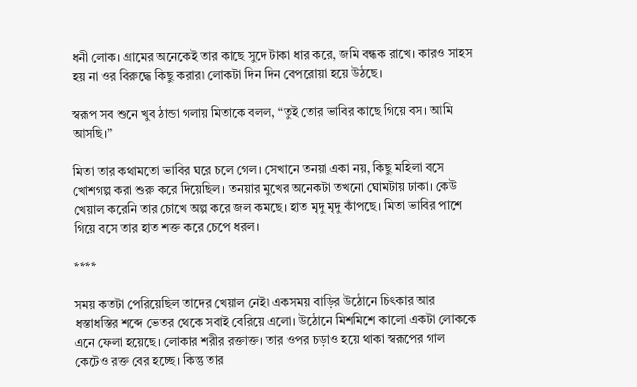ধনী লোক। গ্রামের অনেকেই তার কাছে সুদে টাকা ধার করে, জমি বন্ধক রাখে। কারও সাহস হয় না ওর বিরুদ্ধে কিছু করার৷ লোকটা দিন দিন বেপরোয়া হয়ে উঠছে।

স্বরূপ সব শুনে খুব ঠান্ডা গলায় মিতাকে বলল, “তুই তোর ভাবির কাছে গিয়ে বস। আমি আসছি।”

মিতা তার কথামতো ভাবির ঘরে চলে গেল। সেখানে তনয়া একা নয়, কিছু মহিলা বসে খোশগল্প করা শুরু করে দিয়েছিল। তনয়ার মুখের অনেকটা তখনো ঘোমটায় ঢাকা। কেউ খেয়াল করেনি তার চোখে অল্প করে জল কমছে। হাত মৃদু মৃদু কাঁপছে। মিতা ভাবির পাশে গিয়ে বসে তার হাত শক্ত করে চেপে ধরল।

****

সময় কতটা পেরিয়েছিল তাদের খেয়াল নেই৷ একসময় বাড়ির উঠোনে চিৎকার আর ধস্তাধস্তির শব্দে ভেতর থেকে সবাই বেরিয়ে এলো। উঠোনে মিশমিশে কালো একটা লোককে এনে ফেলা হয়েছে। লোকার শরীর রক্তাক্ত। তার ওপর চড়াও হয়ে থাকা স্বরূপের গাল কেটেও রক্ত বের হচ্ছে। কিন্তু তার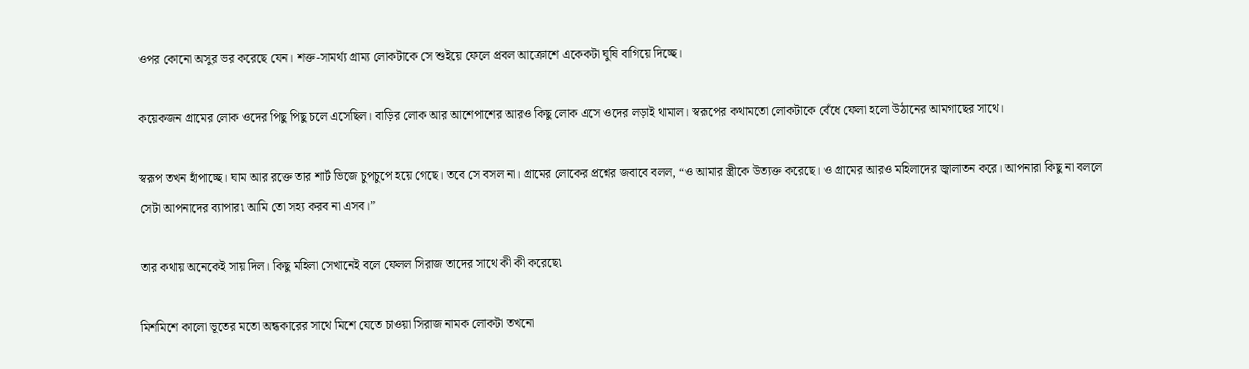ওপর কোনো অসুর ভর করেছে যেন। শক্ত-সামর্থ্য গ্রাম্য লোকটাকে সে শুইয়ে ফেলে প্রবল আক্রোশে একেকটা ঘুষি বাগিয়ে দিচ্ছে।

কয়েকজন গ্রামের লোক ওদের পিছু পিছু চলে এসেছিল। বাড়ির লোক আর আশেপাশের আরও কিছু লোক এসে ওদের লড়াই থামাল। স্বরূপের কথামতো লোকটাকে বেঁধে ফেলা হলো উঠানের আমগাছের সাথে।

স্বরূপ তখন হাঁপাচ্ছে। ঘাম আর রক্তে তার শার্ট ভিজে চুপচুপে হয়ে গেছে। তবে সে বসল না। গ্রামের লোকের প্রশ্নের জবাবে বলল, “ও আমার স্ত্রীকে উত্যক্ত করেছে। ও গ্রামের আরও মহিলাদের জ্বালাতন করে। আপনারা কিছু না বললে সেটা আপনাদের ব্যাপার৷ আমি তো সহ্য করব না এসব।”

তার কথায় অনেকেই সায় দিল। কিছু মহিলা সেখানেই বলে ফেলল সিরাজ তাদের সাথে কী কী করেছে৷

মিশমিশে কালো ভূতের মতো অন্ধকারের সাথে মিশে যেতে চাওয়া সিরাজ নামক লোকটা তখনো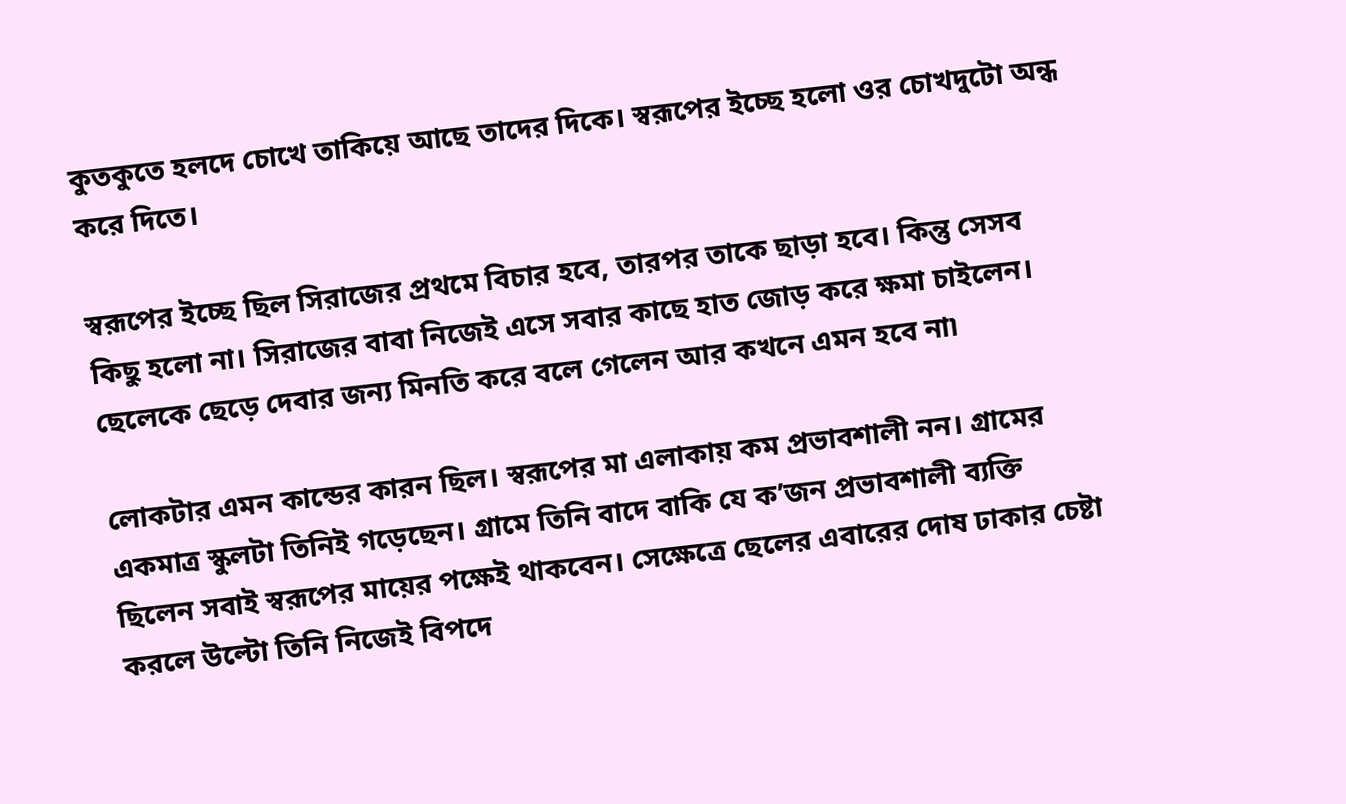কুতকুতে হলদে চোখে তাকিয়ে আছে তাদের দিকে। স্বরূপের ইচ্ছে হলো ওর চোখদুটো অন্ধ করে দিতে।

স্বরূপের ইচ্ছে ছিল সিরাজের প্রথমে বিচার হবে, তারপর তাকে ছাড়া হবে। কিন্তু সেসব কিছু হলো না। সিরাজের বাবা নিজেই এসে সবার কাছে হাত জোড় করে ক্ষমা চাইলেন। ছেলেকে ছেড়ে দেবার জন্য মিনতি করে বলে গেলেন আর কখনে এমন হবে না৷

লোকটার এমন কান্ডের কারন ছিল। স্বরূপের মা এলাকায় কম প্রভাবশালী নন। গ্রামের একমাত্র স্কুলটা তিনিই গড়েছেন। গ্রামে তিনি বাদে বাকি যে ক’জন প্রভাবশালী ব্যক্তি ছিলেন সবাই স্বরূপের মায়ের পক্ষেই থাকবেন। সেক্ষেত্রে ছেলের এবারের দোষ ঢাকার চেষ্টা করলে উল্টো তিনি নিজেই বিপদে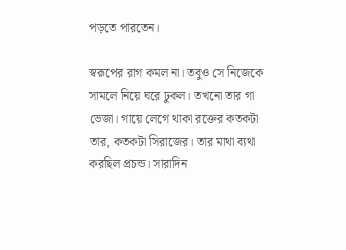পড়তে পারতেন।

স্বরূপের রাগ কমল না। তবুও সে নিজেকে সামলে নিয়ে ঘরে ঢুকল। তখনো তার গা ভেজা। গায়ে লেগে থাকা রক্তের কতকটা তার, কতকটা সিরাজের। তার মাথা ব্যথা করছিল প্রচন্ড। সারাদিন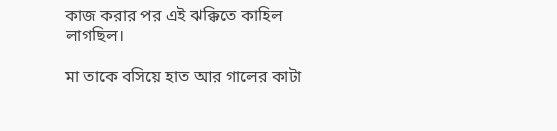কাজ করার পর এই ঝক্কিতে কাহিল লাগছিল।

মা তাকে বসিয়ে হাত আর গালের কাটা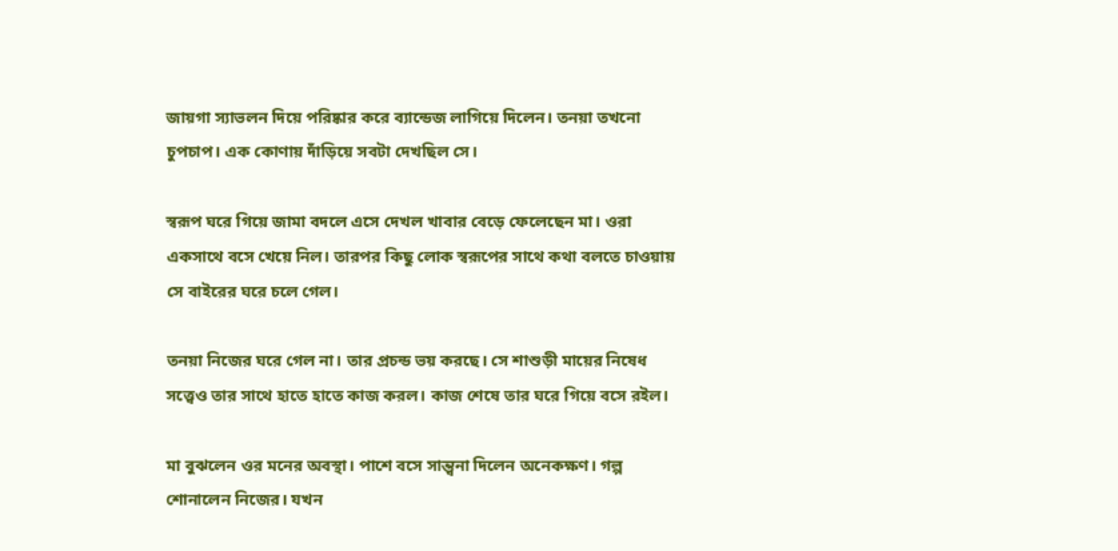জায়গা স্যাভলন দিয়ে পরিষ্কার করে ব্যান্ডেজ লাগিয়ে দিলেন। তনয়া তখনো চুপচাপ। এক কোণায় দাঁড়িয়ে সবটা দেখছিল সে।

স্বরূপ ঘরে গিয়ে জামা বদলে এসে দেখল খাবার বেড়ে ফেলেছেন মা। ওরা একসাথে বসে খেয়ে নিল। তারপর কিছু লোক স্বরূপের সাথে কথা বলতে চাওয়ায় সে বাইরের ঘরে চলে গেল।

তনয়া নিজের ঘরে গেল না। তার প্রচন্ড ভয় করছে। সে শাশুড়ী মায়ের নিষেধ সত্ত্বেও তার সাথে হাতে হাতে কাজ করল। কাজ শেষে তার ঘরে গিয়ে বসে রইল।

মা বুঝলেন ওর মনের অবস্থা। পাশে বসে সান্ত্বনা দিলেন অনেকক্ষণ। গল্প শোনালেন নিজের। যখন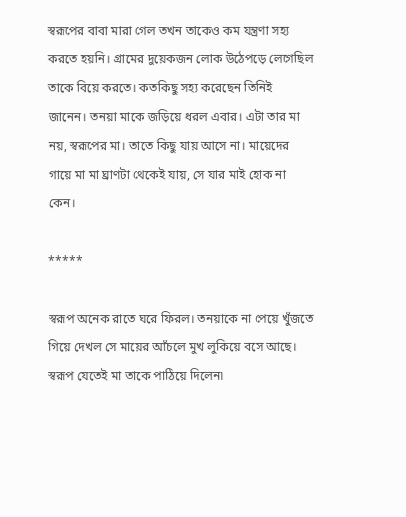স্বরূপের বাবা মারা গেল তখন তাকেও কম যন্ত্রণা সহ্য করতে হয়নি। গ্রামের দুয়েকজন লোক উঠেপড়ে লেগেছিল তাকে বিয়ে করতে। কতকিছু সহ্য করেছেন তিনিই জানেন। তনয়া মাকে জড়িয়ে ধরল এবার। এটা তার মা নয়, স্বরূপের মা। তাতে কিছু যায় আসে না। মায়েদের গায়ে মা মা ঘ্রাণটা থেকেই যায়, সে যার মাই হোক না কেন।

*****

স্বরূপ অনেক রাতে ঘরে ফিরল। তনয়াকে না পেয়ে খুঁজতে গিয়ে দেখল সে মায়ের আঁচলে মুখ লুকিয়ে বসে আছে। স্বরূপ যেতেই মা তাকে পাঠিয়ে দিলেন৷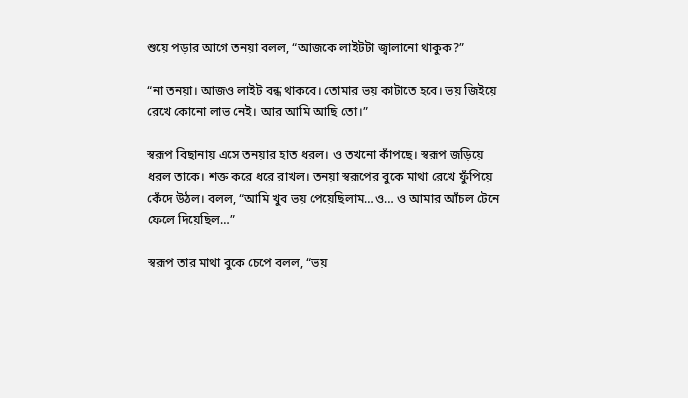শুয়ে পড়ার আগে তনয়া বলল, “আজকে লাইটটা জ্বালানো থাকুক?”

“না তনয়া। আজও লাইট বন্ধ থাকবে। তোমার ভয় কাটাতে হবে। ভয় জিইয়ে রেখে কোনো লাভ নেই। আর আমি আছি তো।”

স্বরূপ বিছানায় এসে তনয়ার হাত ধরল। ও তখনো কাঁপছে। স্বরূপ জড়িয়ে ধরল তাকে। শক্ত করে ধরে রাখল। তনয়া স্বরূপের বুকে মাথা রেখে ফুঁপিয়ে কেঁদে উঠল। বলল, “আমি খুব ভয় পেয়েছিলাম…ও… ও আমার আঁচল টেনে ফেলে দিয়েছিল…”

স্বরূপ তার মাথা বুকে চেপে বলল, “ভয়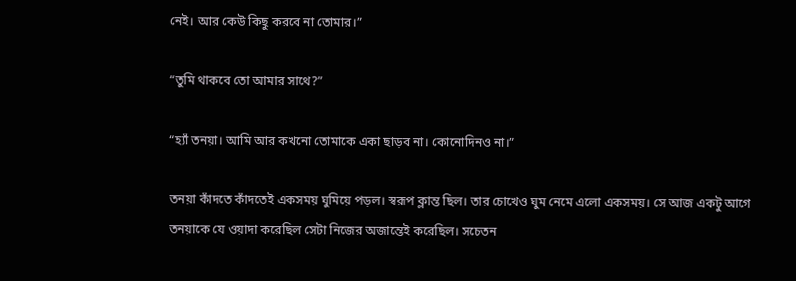নেই। আর কেউ কিছু করবে না তোমার।”

“তুমি থাকবে তো আমার সাথে?”

“হ্যাঁ তনয়া। আমি আর কখনো তোমাকে একা ছাড়ব না। কোনোদিনও না।”

তনয়া কাঁদতে কাঁদতেই একসময় ঘুমিয়ে পড়ল। স্বরূপ ক্লান্ত ছিল। তার চোখেও ঘুম নেমে এলো একসময়। সে আজ একটু আগে তনয়াকে যে ওয়াদা করেছিল সেটা নিজের অজান্তেই করেছিল। সচেতন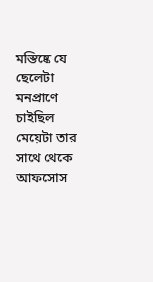মস্তিষ্কে যে ছেলেটা মনপ্রাণে চাইছিল মেয়েটা তার সাথে থেকে আফসোস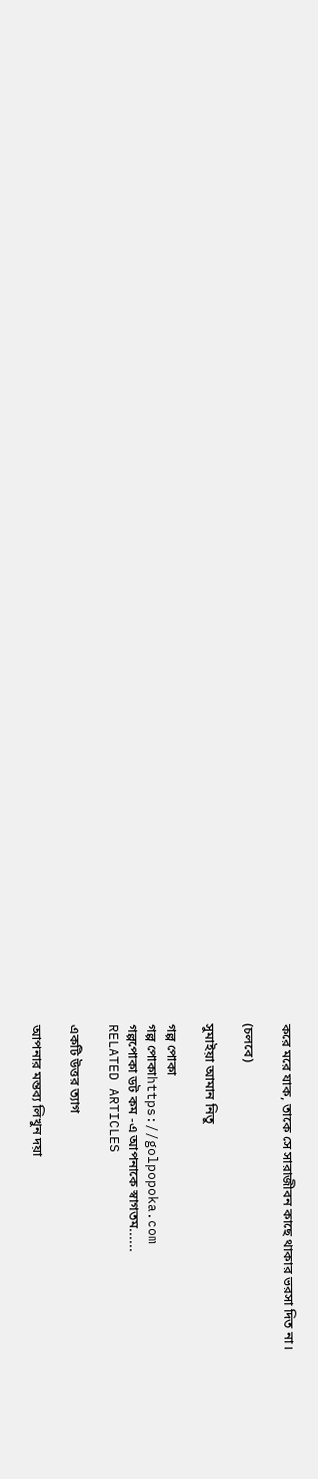করে মরে যাক, তাকে সে সারাজীবন কাছে থাকার ভরসা দিত না।

(চলবে)

সুমাইয়া আমান নিতু

গল্প পোকা
গল্প পোকাhttps://golpopoka.com
গল্পপোকা ডট কম -এ আপনাকে স্বাগতম......
RELATED ARTICLES

একটি উত্তর ত্যাগ

আপনার মন্তব্য লিখুন দয়া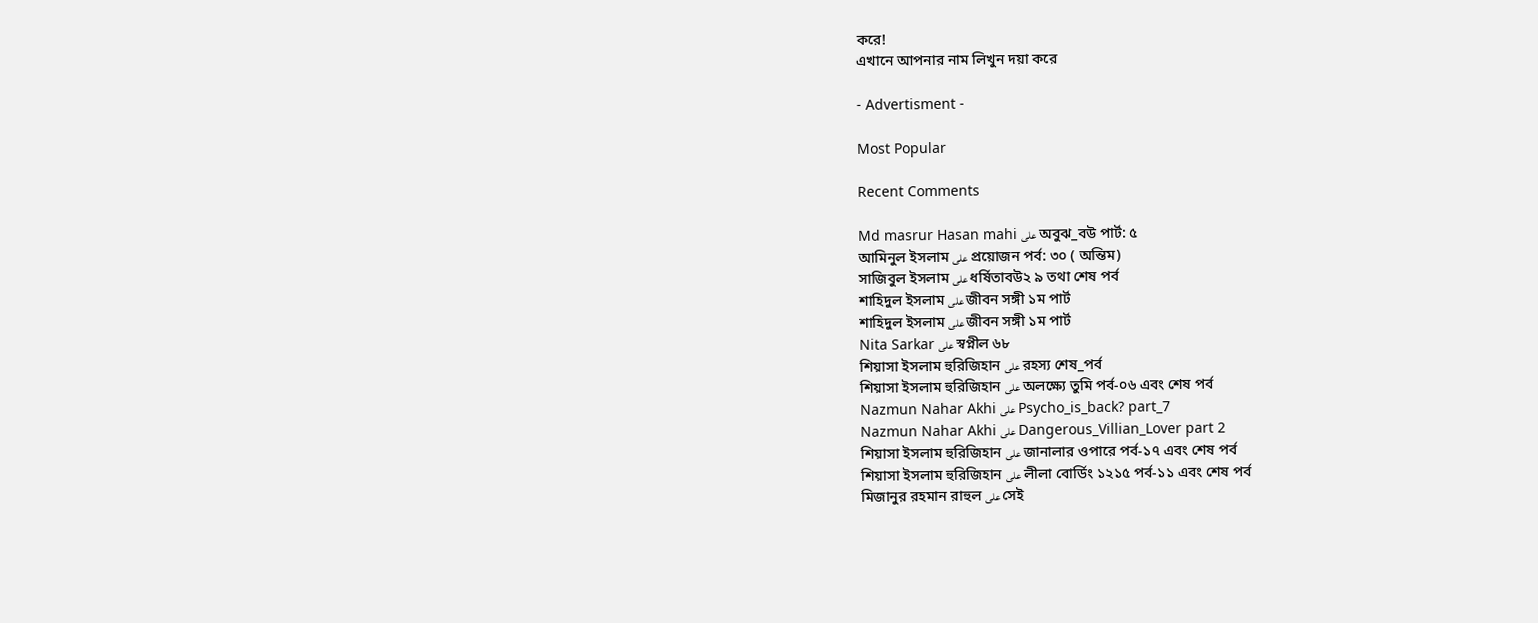করে!
এখানে আপনার নাম লিখুন দয়া করে

- Advertisment -

Most Popular

Recent Comments

Md masrur Hasan mahi على অবুঝ_বউ পার্ট: ৫
আমিনুল ইসলাম على প্রয়োজন পর্ব: ৩০ ( অন্তিম)
সাজিবুল ইসলাম على ধর্ষিতাবউ২ ৯ তথা শেষ পর্ব
শাহিদুল ইসলাম على জীবন সঙ্গী ১ম পার্ট
শাহিদুল ইসলাম على জীবন সঙ্গী ১ম পার্ট
Nita Sarkar على স্বপ্নীল ৬৮
শিয়াসা ইসলাম হুরিজিহান على রহস্য শেষ_পর্ব
শিয়াসা ইসলাম হুরিজিহান على অলক্ষ্যে তুমি পর্ব-০৬ এবং শেষ পর্ব
Nazmun Nahar Akhi على Psycho_is_back? part_7
Nazmun Nahar Akhi على Dangerous_Villian_Lover part 2
শিয়াসা ইসলাম হুরিজিহান على জানালার ওপারে পর্ব-১৭ এবং শেষ পর্ব
শিয়াসা ইসলাম হুরিজিহান على লীলা বোর্ডিং ১২১৫ পর্ব-১১ এবং শেষ পর্ব
মিজানুর রহমান রাহুল على সেই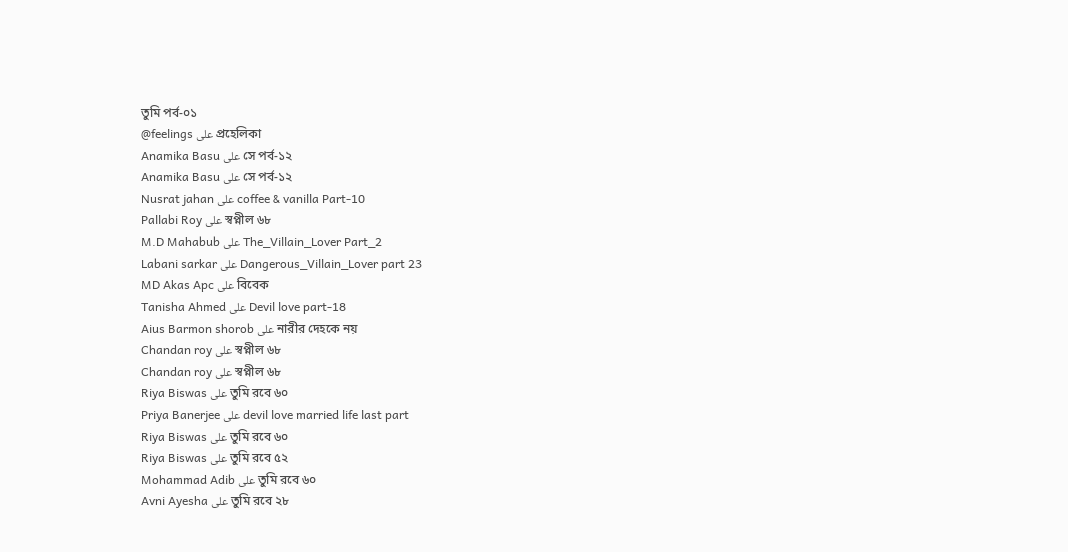তুমি পর্ব-০১
@feelings على প্রহেলিকা
Anamika Basu على সে পর্ব-১২
Anamika Basu على সে পর্ব-১২
Nusrat jahan على coffee & vanilla Part-10
Pallabi Roy على স্বপ্নীল ৬৮
M.D Mahabub على The_Villain_Lover Part_2
Labani sarkar على Dangerous_Villain_Lover part 23
MD Akas Apc على বিবেক
Tanisha Ahmed على Devil love part-18
Aius Barmon shorob على নারীর দেহকে নয়
Chandan roy على স্বপ্নীল ৬৮
Chandan roy على স্বপ্নীল ৬৮
Riya Biswas على তুমি রবে ৬০
Priya Banerjee على devil love married life last part
Riya Biswas على তুমি রবে ৬০
Riya Biswas على তুমি রবে ৫২
Mohammad Adib على তুমি রবে ৬০
Avni Ayesha على তুমি রবে ২৮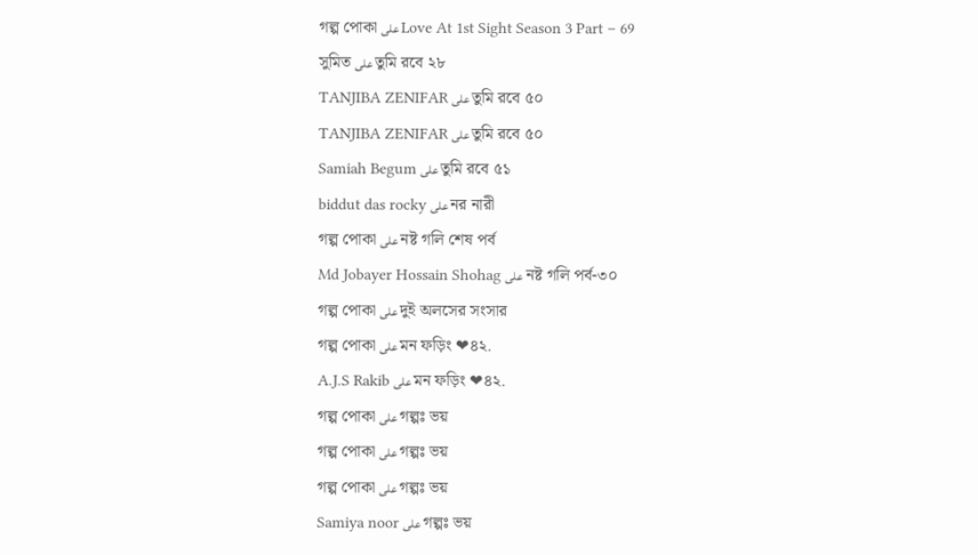গল্প পোকা على Love At 1st Sight Season 3 Part – 69
সুমিত على তুমি রবে ২৮
TANJIBA ZENIFAR على তুমি রবে ৫০
TANJIBA ZENIFAR على তুমি রবে ৫০
Samiah Begum على তুমি রবে ৫১
biddut das rocky على নর নারী
গল্প পোকা على নষ্ট গলি শেষ পর্ব
Md Jobayer Hossain Shohag على নষ্ট গলি পর্ব-৩০
গল্প পোকা على দুই অলসের সংসার
গল্প পোকা على মন ফড়িং ❤৪২.
A.J.S Rakib على মন ফড়িং ❤৪২.
গল্প পোকা على গল্পঃ ভয়
গল্প পোকা على গল্পঃ ভয়
গল্প পোকা على গল্পঃ ভয়
Samiya noor على গল্পঃ ভয়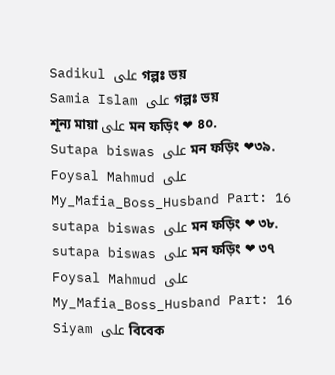Sadikul على গল্পঃ ভয়
Samia Islam على গল্পঃ ভয়
শূন্য মায়া على মন ফড়িং ❤ ৪০.
Sutapa biswas على মন ফড়িং ❤৩৯.
Foysal Mahmud على My_Mafia_Boss_Husband Part: 16
sutapa biswas على মন ফড়িং ❤ ৩৮.
sutapa biswas على মন ফড়িং ❤ ৩৭
Foysal Mahmud على My_Mafia_Boss_Husband Part: 16
Siyam على বিবেক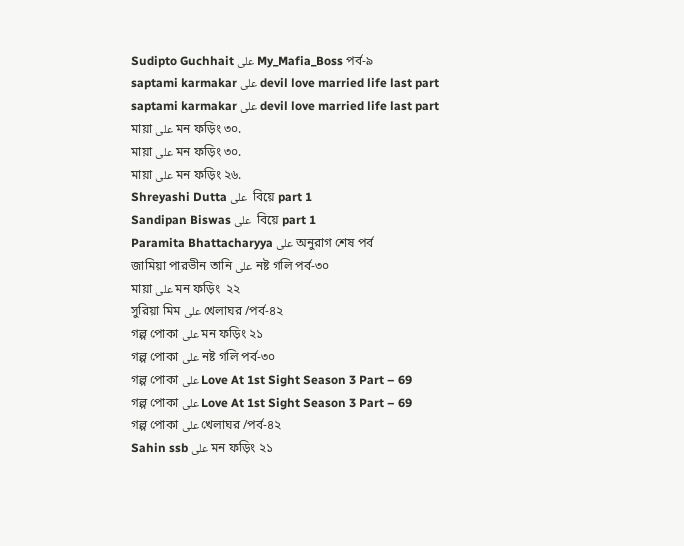Sudipto Guchhait على My_Mafia_Boss পর্ব-৯
saptami karmakar على devil love married life last part
saptami karmakar على devil love married life last part
মায়া على মন ফড়িং ৩০.
মায়া على মন ফড়িং ৩০.
মায়া على মন ফড়িং ২৬.
Shreyashi Dutta على  বিয়ে part 1
Sandipan Biswas على  বিয়ে part 1
Paramita Bhattacharyya على অনুরাগ শেষ পর্ব
জামিয়া পারভীন তানি على নষ্ট গলি পর্ব-৩০
মায়া على মন ফড়িং  ২২
সুরিয়া মিম على খেলাঘর /পর্ব-৪২
গল্প পোকা على মন ফড়িং ২১
গল্প পোকা على নষ্ট গলি পর্ব-৩০
গল্প পোকা على Love At 1st Sight Season 3 Part – 69
গল্প পোকা على Love At 1st Sight Season 3 Part – 69
গল্প পোকা على খেলাঘর /পর্ব-৪২
Sahin ssb على মন ফড়িং ২১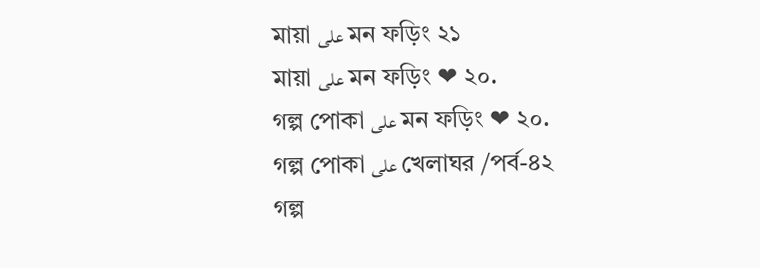মায়া على মন ফড়িং ২১
মায়া على মন ফড়িং ❤ ২০.
গল্প পোকা على মন ফড়িং ❤ ২০.
গল্প পোকা على খেলাঘর /পর্ব-৪২
গল্প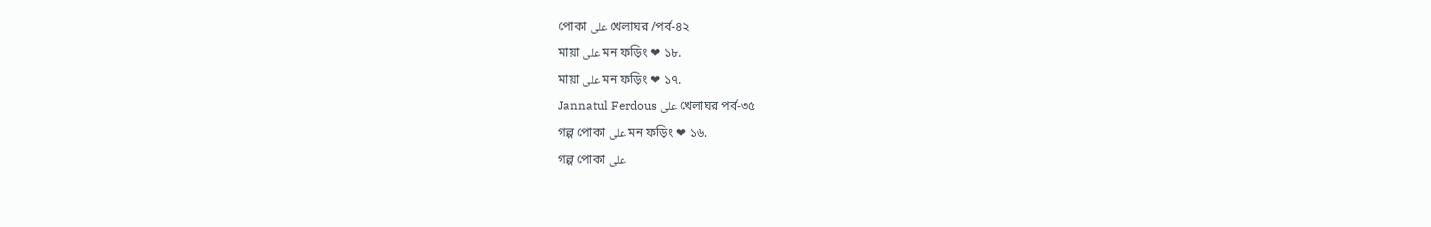পোকা على খেলাঘর /পর্ব-৪২
মায়া على মন ফড়িং ❤ ১৮.
মায়া على মন ফড়িং ❤ ১৭.
Jannatul Ferdous على খেলাঘর পর্ব-৩৫
গল্প পোকা على মন ফড়িং ❤ ১৬.
গল্প পোকা على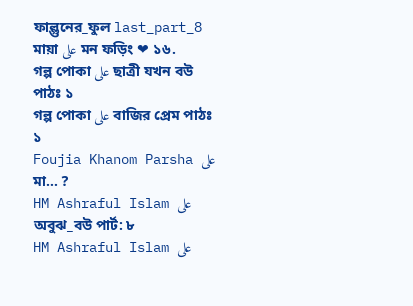ফাল্গুনের_ফুল last_part_8
মায়া على মন ফড়িং ❤ ১৬.
গল্প পোকা على ছাত্রী যখন বউ পাঠঃ ১
গল্প পোকা على বাজির প্রেম পাঠঃ ১
Foujia Khanom Parsha على মা… ?
HM Ashraful Islam على অবুঝ_বউ পার্ট: ৮
HM Ashraful Islam على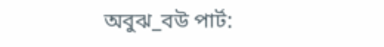অবুঝ_বউ পার্ট: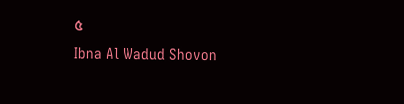৫
Ibna Al Wadud Shovon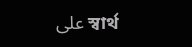على স্বার্থ